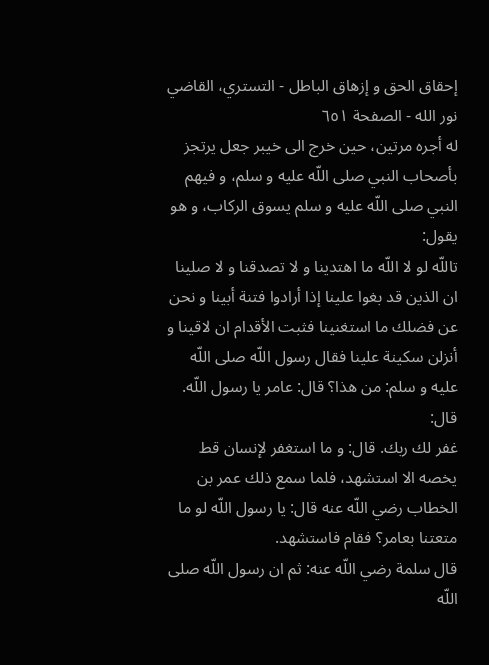إحقاق الحق و إزهاق الباطل - التستري، القاضي نور الله - الصفحة ٦٥١
له أجره مرتين، حين خرج الى خيبر جعل يرتجز بأصحاب النبي صلى اللّه عليه و سلم، و فيهم النبي صلى اللّه عليه و سلم يسوق الركاب، و هو يقول:
تاللّه لو لا اللّه ما اهتدينا و لا تصدقنا و لا صلينا ان الذين قد بغوا علينا إذا أرادوا فتنة أبينا و نحن عن فضلك ما استغنينا فثبت الأقدام ان لاقينا و أنزلن سكينة علينا فقال رسول اللّه صلى اللّه عليه و سلم: من هذا؟ قال: عامر يا رسول اللّه. قال:
غفر لك ربك. قال: و ما استغفر لإنسان قط يخصه الا استشهد، فلما سمع ذلك عمر بن الخطاب رضي اللّه عنه قال: يا رسول اللّه لو ما متعتنا بعامر؟ فقام فاستشهد.
قال سلمة رضي اللّه عنه: ثم ان رسول اللّه صلى اللّه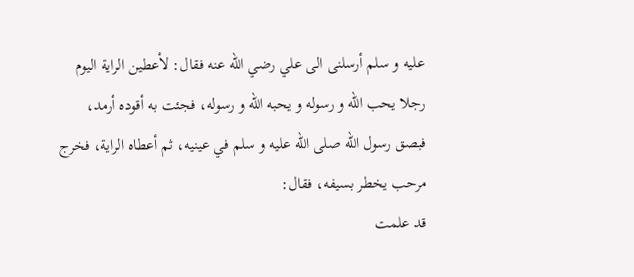عليه و سلم أرسلنى الى علي رضي اللّه عنه فقال: لأعطين الراية اليوم رجلا يحب اللّه و رسوله و يحبه اللّه و رسوله، فجئت به أقوده أرمد، فبصق رسول اللّه صلى اللّه عليه و سلم في عينيه، ثم أعطاه الراية، فخرج مرحب يخطر بسيفه، فقال:
قد علمت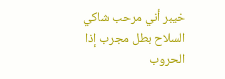خيبر أني مرحب شاكي السلاح بطل مجرب إذا الحروب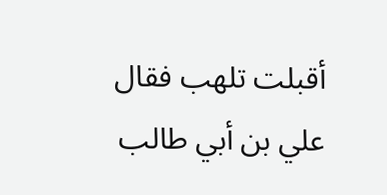أقبلت تلهب فقال علي بن أبي طالب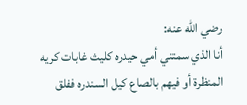رضي اللّه عنه:
أنا الذي سمتني أمي حيدره كليث غابات كريه المنظرة أو فيهم بالصاع كيل السندره ففلق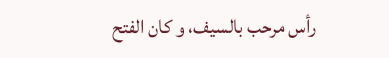رأس مرحب بالسيف، و كان الفتح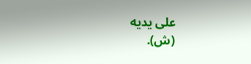على يديه
(ش).